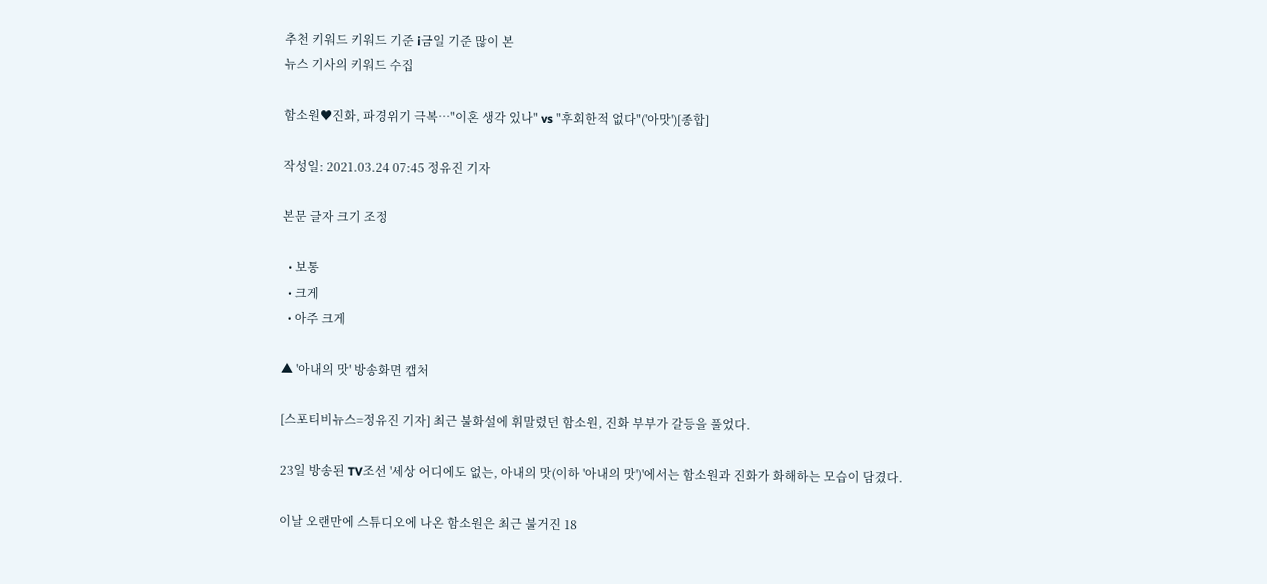추천 키워드 키워드 기준 i금일 기준 많이 본
뉴스 기사의 키워드 수집

함소원♥진화, 파경위기 극복…"이혼 생각 있나" vs "후회한적 없다"('아맛')[종합]

작성일: 2021.03.24 07:45 정유진 기자

본문 글자 크기 조정

  • 보통
  • 크게
  • 아주 크게

▲ '아내의 맛' 방송화면 캡처

[스포티비뉴스=정유진 기자] 최근 불화설에 휘말렸던 함소원, 진화 부부가 갈등을 풀었다.

23일 방송된 TV조선 '세상 어디에도 없는, 아내의 맛(이하 '아내의 맛')'에서는 함소원과 진화가 화해하는 모습이 담겼다.

이날 오랜만에 스튜디오에 나온 함소원은 최근 불거진 18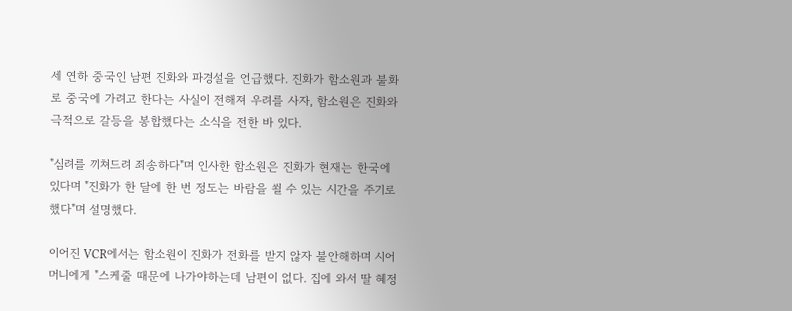세 연하 중국인 남편 진화와 파경설을 언급했다. 진화가 함소원과 불화로 중국에 가려고 한다는 사실이 전해져 우려를 사자, 함소원은 진화와 극적으로 갈등을 봉합했다는 소식을 전한 바 있다.

"심려를 끼쳐드려 죄송하다"며 인사한 함소원은 진화가 현재는 한국에 있다며 "진화가 한 달에 한 번 정도는 바람을 쐴 수 있는 시간을 주기로 했다"며 설명했다.

이어진 VCR에서는 함소원이 진화가 전화를 받지 않자 불안해하며 시어머니에게 "스케줄 때문에 나가야하는데 남편이 없다. 집에 와서 딸 혜정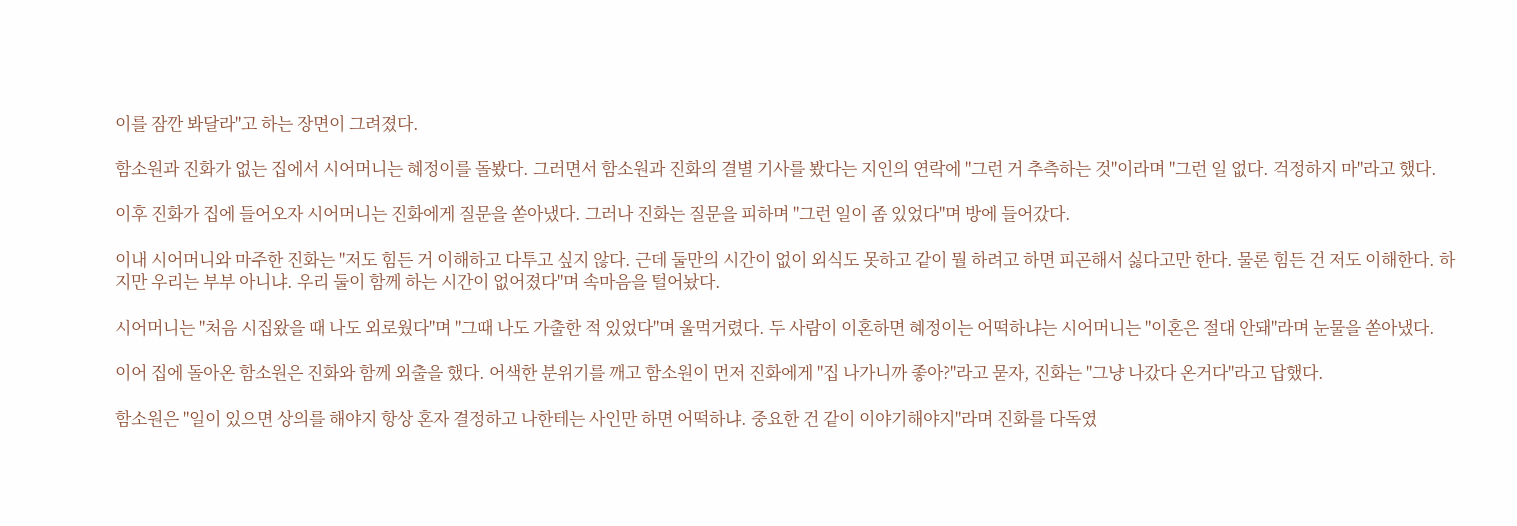이를 잠깐 봐달라"고 하는 장면이 그려졌다.

함소원과 진화가 없는 집에서 시어머니는 혜정이를 돌봤다. 그러면서 함소원과 진화의 결별 기사를 봤다는 지인의 연락에 "그런 거 추측하는 것"이라며 "그런 일 없다. 걱정하지 마"라고 했다.

이후 진화가 집에 들어오자 시어머니는 진화에게 질문을 쏟아냈다. 그러나 진화는 질문을 피하며 "그런 일이 좀 있었다"며 방에 들어갔다.

이내 시어머니와 마주한 진화는 "저도 힘든 거 이해하고 다투고 싶지 않다. 근데 둘만의 시간이 없이 외식도 못하고 같이 뭘 하려고 하면 피곤해서 싫다고만 한다. 물론 힘든 건 저도 이해한다. 하지만 우리는 부부 아니냐. 우리 둘이 함께 하는 시간이 없어졌다"며 속마음을 털어놨다.

시어머니는 "처음 시집왔을 때 나도 외로웠다"며 "그때 나도 가출한 적 있었다"며 울먹거렸다. 두 사람이 이혼하면 혜정이는 어떡하냐는 시어머니는 "이혼은 절대 안돼"라며 눈물을 쏟아냈다.

이어 집에 돌아온 함소원은 진화와 함께 외출을 했다. 어색한 분위기를 깨고 함소원이 먼저 진화에게 "집 나가니까 좋아?"라고 묻자, 진화는 "그냥 나갔다 온거다"라고 답했다.

함소원은 "일이 있으면 상의를 해야지 항상 혼자 결정하고 나한테는 사인만 하면 어떡하냐. 중요한 건 같이 이야기해야지"라며 진화를 다독였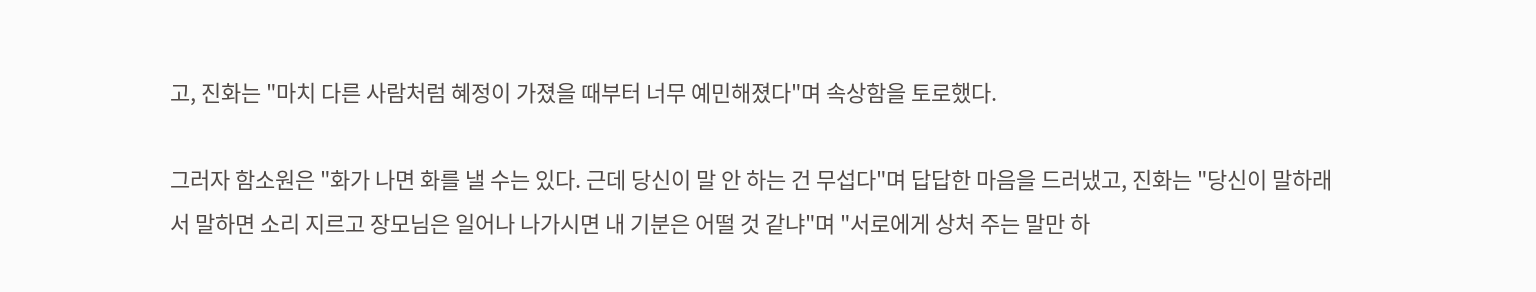고, 진화는 "마치 다른 사람처럼 혜정이 가졌을 때부터 너무 예민해졌다"며 속상함을 토로했다.

그러자 함소원은 "화가 나면 화를 낼 수는 있다. 근데 당신이 말 안 하는 건 무섭다"며 답답한 마음을 드러냈고, 진화는 "당신이 말하래서 말하면 소리 지르고 장모님은 일어나 나가시면 내 기분은 어떨 것 같냐"며 "서로에게 상처 주는 말만 하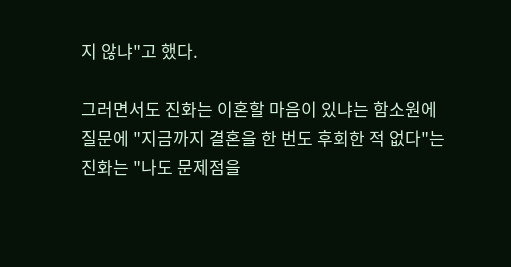지 않냐"고 했다.

그러면서도 진화는 이혼할 마음이 있냐는 함소원에 질문에 "지금까지 결혼을 한 번도 후회한 적 없다"는 진화는 "나도 문제점을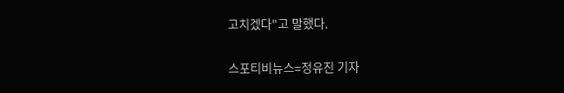고치겠다"고 말했다.

스포티비뉴스=정유진 기자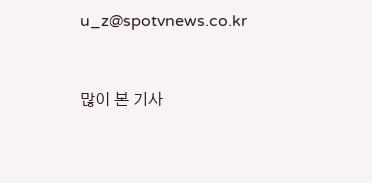u_z@spotvnews.co.kr


많이 본 기사